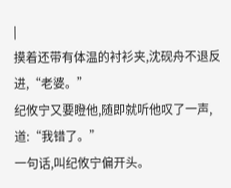|
摸着还带有体温的衬衫夹,沈砚舟不退反进,“老婆。”
纪攸宁又要瞪他,随即就听他叹了一声,道:“我错了。”
一句话,叫纪攸宁偏开头。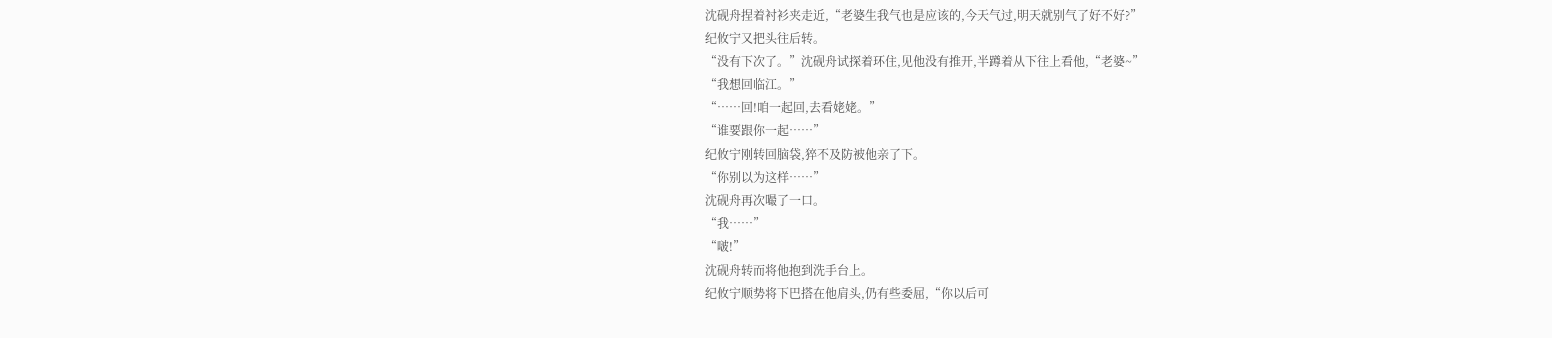沈砚舟捏着衬衫夹走近,“老婆生我气也是应该的,今天气过,明天就别气了好不好?”
纪攸宁又把头往后转。
“没有下次了。”沈砚舟试探着环住,见他没有推开,半蹲着从下往上看他,“老婆~”
“我想回临江。”
“……回!咱一起回,去看姥姥。”
“谁要跟你一起……”
纪攸宁刚转回脑袋,猝不及防被他亲了下。
“你别以为这样……”
沈砚舟再次嘬了一口。
“我……”
“啵!”
沈砚舟转而将他抱到洗手台上。
纪攸宁顺势将下巴搭在他肩头,仍有些委屈,“你以后可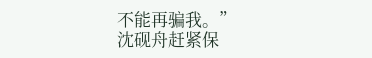不能再骗我。”
沈砚舟赶紧保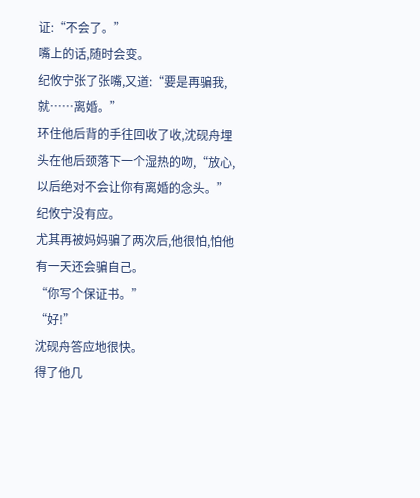证:“不会了。”
嘴上的话,随时会变。
纪攸宁张了张嘴,又道:“要是再骗我,就……离婚。”
环住他后背的手往回收了收,沈砚舟埋头在他后颈落下一个湿热的吻,“放心,以后绝对不会让你有离婚的念头。”
纪攸宁没有应。
尤其再被妈妈骗了两次后,他很怕,怕他有一天还会骗自己。
“你写个保证书。”
“好!”
沈砚舟答应地很快。
得了他几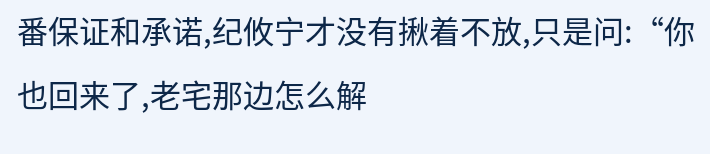番保证和承诺,纪攸宁才没有揪着不放,只是问:“你也回来了,老宅那边怎么解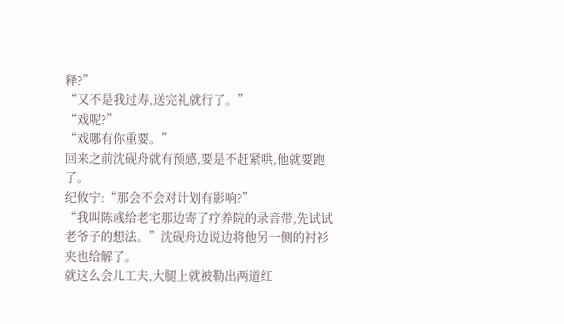释?”
“又不是我过寿,送完礼就行了。”
“戏呢?”
“戏哪有你重要。”
回来之前沈砚舟就有预感,要是不赶紧哄,他就要跑了。
纪攸宁:“那会不会对计划有影响?”
“我叫陈彧给老宅那边寄了疗养院的录音带,先试试老爷子的想法。”沈砚舟边说边将他另一侧的衬衫夹也给解了。
就这么会儿工夫,大腿上就被勒出两道红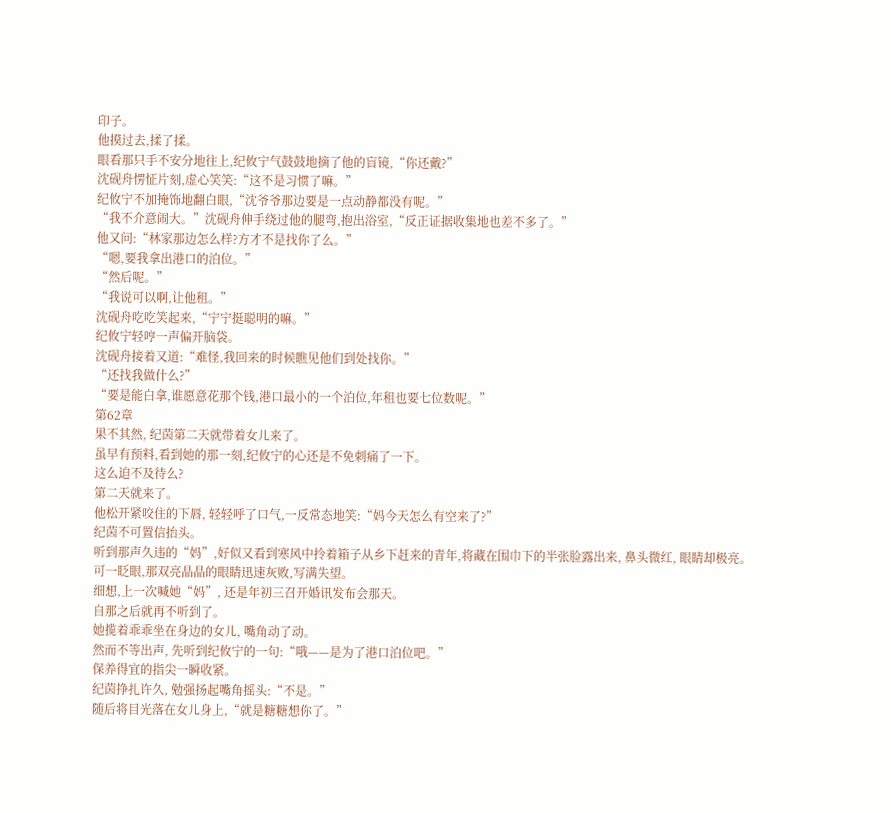印子。
他摸过去,揉了揉。
眼看那只手不安分地往上,纪攸宁气鼓鼓地摘了他的盲镜,“你还戴?”
沈砚舟愣怔片刻,虚心笑笑:“这不是习惯了嘛。”
纪攸宁不加掩饰地翻白眼,“沈爷爷那边要是一点动静都没有呢。”
“我不介意闹大。”沈砚舟伸手绕过他的腿弯,抱出浴室,“反正证据收集地也差不多了。”
他又问:“林家那边怎么样?方才不是找你了么。”
“嗯,要我拿出港口的泊位。”
“然后呢。”
“我说可以啊,让他租。”
沈砚舟吃吃笑起来,“宁宁挺聪明的嘛。”
纪攸宁轻哼一声偏开脑袋。
沈砚舟接着又道:“难怪,我回来的时候瞧见他们到处找你。”
“还找我做什么?”
“要是能白拿,谁愿意花那个钱,港口最小的一个泊位,年租也要七位数呢。”
第62章
果不其然, 纪茵第二天就带着女儿来了。
虽早有预料,看到她的那一刻,纪攸宁的心还是不免刺痛了一下。
这么迫不及待么?
第二天就来了。
他松开紧咬住的下唇, 轻轻呼了口气,一反常态地笑:“妈今天怎么有空来了?”
纪茵不可置信抬头。
听到那声久违的“妈”,好似又看到寒风中拎着箱子从乡下赶来的青年,将藏在围巾下的半张脸露出来, 鼻头微红, 眼睛却极亮。
可一眨眼,那双亮晶晶的眼睛迅速灰败,写满失望。
细想,上一次喊她“妈”, 还是年初三召开婚讯发布会那天。
自那之后就再不听到了。
她揽着乖乖坐在身边的女儿, 嘴角动了动。
然而不等出声, 先听到纪攸宁的一句:“哦——是为了港口泊位吧。”
保养得宜的指尖一瞬收紧。
纪茵挣扎许久, 勉强扬起嘴角摇头:“不是。”
随后将目光落在女儿身上,“就是糖糖想你了。”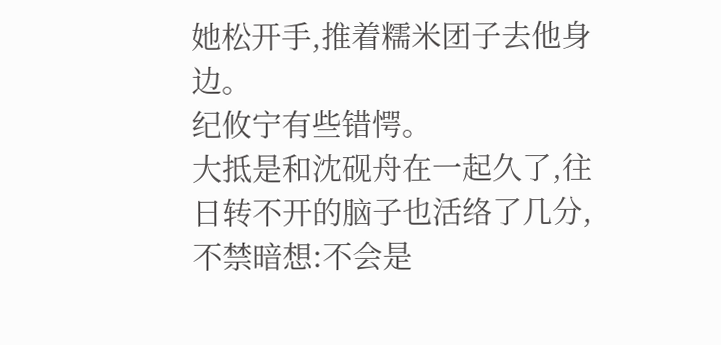她松开手,推着糯米团子去他身边。
纪攸宁有些错愕。
大抵是和沈砚舟在一起久了,往日转不开的脑子也活络了几分,不禁暗想:不会是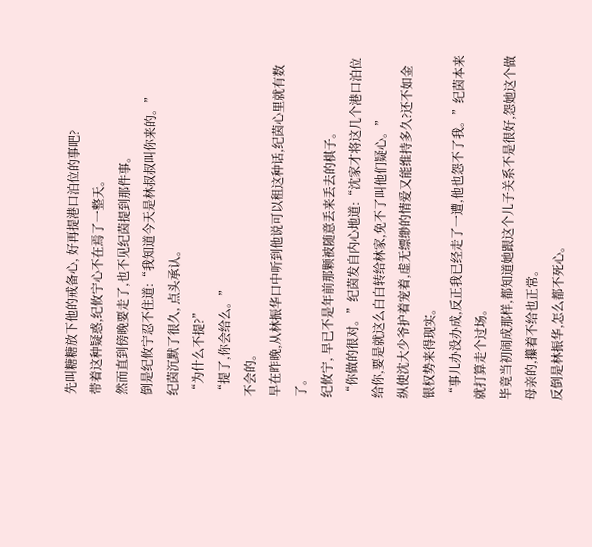先叫糖糖放下他的戒备心, 好再提港口泊位的事吧?
带着这种疑惑,纪攸宁心不在焉了一整天。
然而直到傍晚要走了,也不见纪茵提到那件事。
倒是纪攸宁忍不住道:“我知道今天是林叔叔叫你来的。”
纪茵沉默了很久, 点头承认。
“为什么不提?”
“提了,你会给么。”
不会的。
早在昨晚,从林振华口中听到他说可以租这种话,纪茵心里就有数了。
纪攸宁, 早已不是年前那颗被随意丢来丢去的棋子。
“你做的很对。”纪茵发自内心地道:“沈家才将这几个港口泊位给你,要是就这么白白转给林家,免不了叫他们疑心。”
纵使沈大少爷护着宠着,虚无缥缈的情爱又能维持多久?还不如金银权势来得现实。
“事儿办没办成,反正我已经走了一遭,他也怨不了我。”纪茵本来就打算走个过场。
毕竟当初闹成那样,都知道她跟这个儿子关系不是很好,怨她这个做母亲的,攥着不给也正常。
反倒是林振华,怎么都不死心。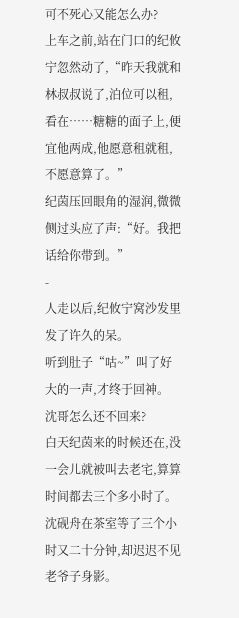可不死心又能怎么办?
上车之前,站在门口的纪攸宁忽然动了,“昨天我就和林叔叔说了,泊位可以租,看在……糖糖的面子上,便宜他两成,他愿意租就租,不愿意算了。”
纪茵压回眼角的湿润,微微侧过头应了声:“好。我把话给你带到。”
-
人走以后,纪攸宁窝沙发里发了许久的呆。
听到肚子“咕~”叫了好大的一声,才终于回神。
沈哥怎么还不回来?
白天纪茵来的时候还在,没一会儿就被叫去老宅,算算时间都去三个多小时了。
沈砚舟在茶室等了三个小时又二十分钟,却迟迟不见老爷子身影。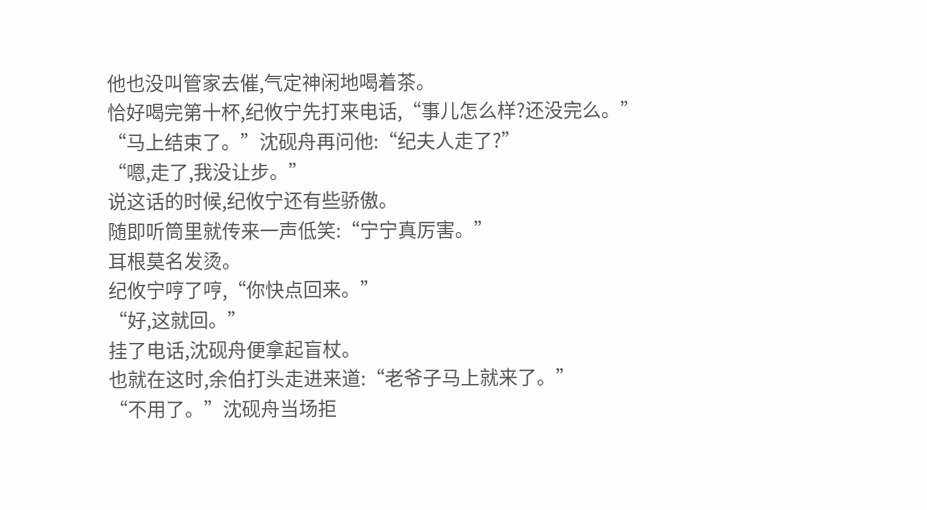他也没叫管家去催,气定神闲地喝着茶。
恰好喝完第十杯,纪攸宁先打来电话,“事儿怎么样?还没完么。”
“马上结束了。”沈砚舟再问他:“纪夫人走了?”
“嗯,走了,我没让步。”
说这话的时候,纪攸宁还有些骄傲。
随即听筒里就传来一声低笑:“宁宁真厉害。”
耳根莫名发烫。
纪攸宁哼了哼,“你快点回来。”
“好,这就回。”
挂了电话,沈砚舟便拿起盲杖。
也就在这时,余伯打头走进来道:“老爷子马上就来了。”
“不用了。”沈砚舟当场拒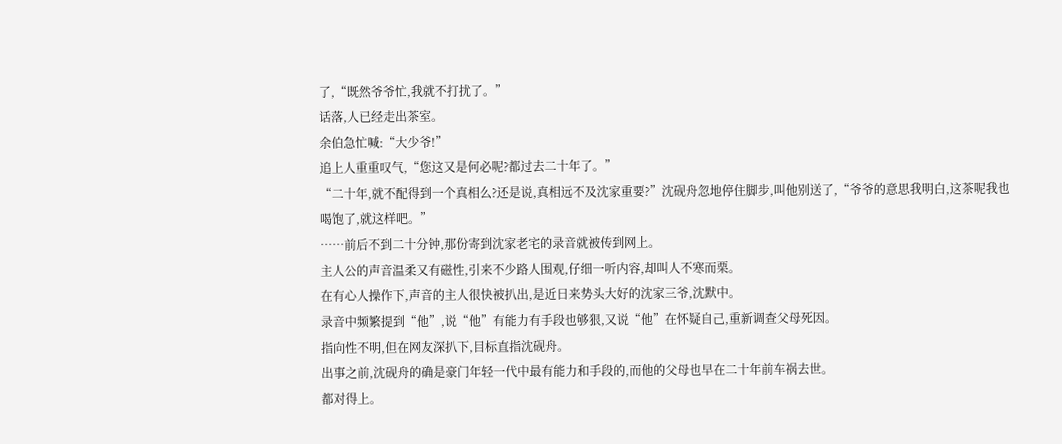了,“既然爷爷忙,我就不打扰了。”
话落,人已经走出茶室。
余伯急忙喊:“大少爷!”
追上人重重叹气,“您这又是何必呢?都过去二十年了。”
“二十年,就不配得到一个真相么?还是说,真相远不及沈家重要?”沈砚舟忽地停住脚步,叫他别送了,“爷爷的意思我明白,这茶呢我也喝饱了,就这样吧。”
……前后不到二十分钟,那份寄到沈家老宅的录音就被传到网上。
主人公的声音温柔又有磁性,引来不少路人围观,仔细一听内容,却叫人不寒而栗。
在有心人操作下,声音的主人很快被扒出,是近日来势头大好的沈家三爷,沈默中。
录音中频繁提到“他”,说“他”有能力有手段也够狠,又说“他”在怀疑自己,重新调查父母死因。
指向性不明,但在网友深扒下,目标直指沈砚舟。
出事之前,沈砚舟的确是豪门年轻一代中最有能力和手段的,而他的父母也早在二十年前车祸去世。
都对得上。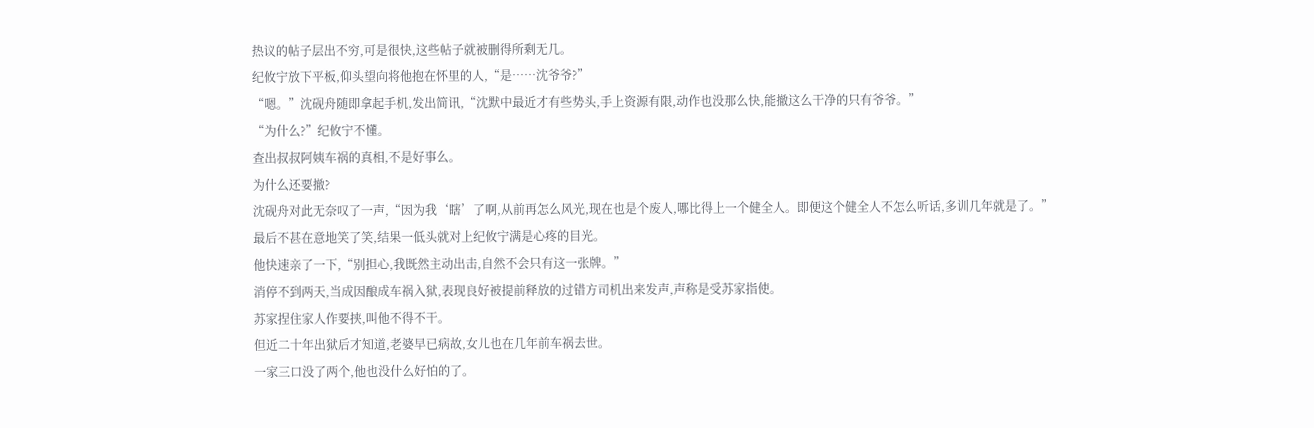热议的帖子层出不穷,可是很快,这些帖子就被删得所剩无几。
纪攸宁放下平板,仰头望向将他抱在怀里的人,“是……沈爷爷?”
“嗯。”沈砚舟随即拿起手机,发出简讯,“沈默中最近才有些势头,手上资源有限,动作也没那么快,能撤这么干净的只有爷爷。”
“为什么?”纪攸宁不懂。
查出叔叔阿姨车祸的真相,不是好事么。
为什么还要撤?
沈砚舟对此无奈叹了一声,“因为我‘瞎’了啊,从前再怎么风光,现在也是个废人,哪比得上一个健全人。即便这个健全人不怎么听话,多训几年就是了。”
最后不甚在意地笑了笑,结果一低头就对上纪攸宁满是心疼的目光。
他快速亲了一下,“别担心,我既然主动出击,自然不会只有这一张牌。”
消停不到两天,当成因酿成车祸入狱,表现良好被提前释放的过错方司机出来发声,声称是受苏家指使。
苏家捏住家人作要挟,叫他不得不干。
但近二十年出狱后才知道,老婆早已病故,女儿也在几年前车祸去世。
一家三口没了两个,他也没什么好怕的了。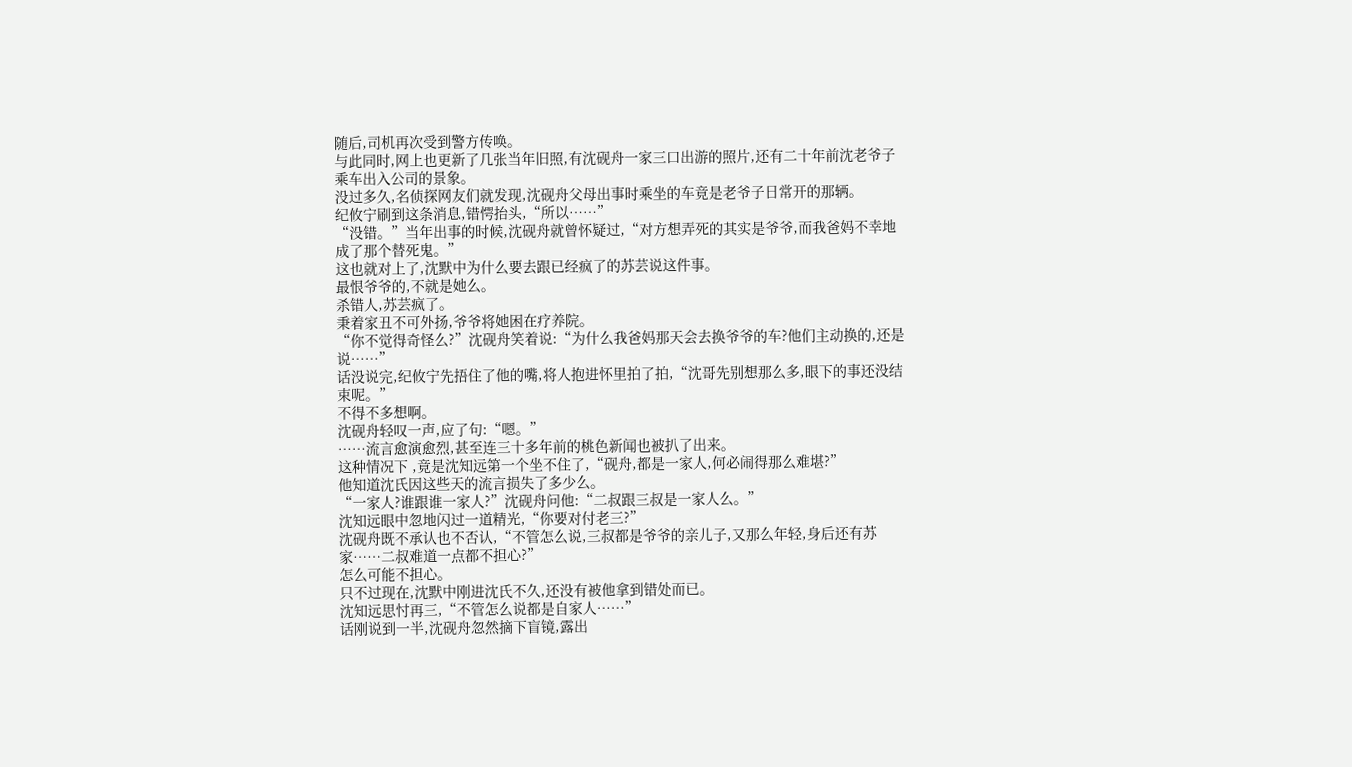随后,司机再次受到警方传唤。
与此同时,网上也更新了几张当年旧照,有沈砚舟一家三口出游的照片,还有二十年前沈老爷子乘车出入公司的景象。
没过多久,名侦探网友们就发现,沈砚舟父母出事时乘坐的车竟是老爷子日常开的那辆。
纪攸宁刷到这条消息,错愕抬头,“所以……”
“没错。”当年出事的时候,沈砚舟就曾怀疑过,“对方想弄死的其实是爷爷,而我爸妈不幸地成了那个替死鬼。”
这也就对上了,沈默中为什么要去跟已经疯了的苏芸说这件事。
最恨爷爷的,不就是她么。
杀错人,苏芸疯了。
秉着家丑不可外扬,爷爷将她困在疗养院。
“你不觉得奇怪么?”沈砚舟笑着说:“为什么我爸妈那天会去换爷爷的车?他们主动换的,还是说……”
话没说完,纪攸宁先捂住了他的嘴,将人抱进怀里拍了拍,“沈哥先别想那么多,眼下的事还没结束呢。”
不得不多想啊。
沈砚舟轻叹一声,应了句:“嗯。”
……流言愈演愈烈,甚至连三十多年前的桃色新闻也被扒了出来。
这种情况下 ,竟是沈知远第一个坐不住了,“砚舟,都是一家人,何必闹得那么难堪?”
他知道沈氏因这些天的流言损失了多少么。
“一家人?谁跟谁一家人?”沈砚舟问他:“二叔跟三叔是一家人么。”
沈知远眼中忽地闪过一道精光,“你要对付老三?”
沈砚舟既不承认也不否认,“不管怎么说,三叔都是爷爷的亲儿子,又那么年轻,身后还有苏家……二叔难道一点都不担心?”
怎么可能不担心。
只不过现在,沈默中刚进沈氏不久,还没有被他拿到错处而已。
沈知远思忖再三,“不管怎么说都是自家人……”
话刚说到一半,沈砚舟忽然摘下盲镜,露出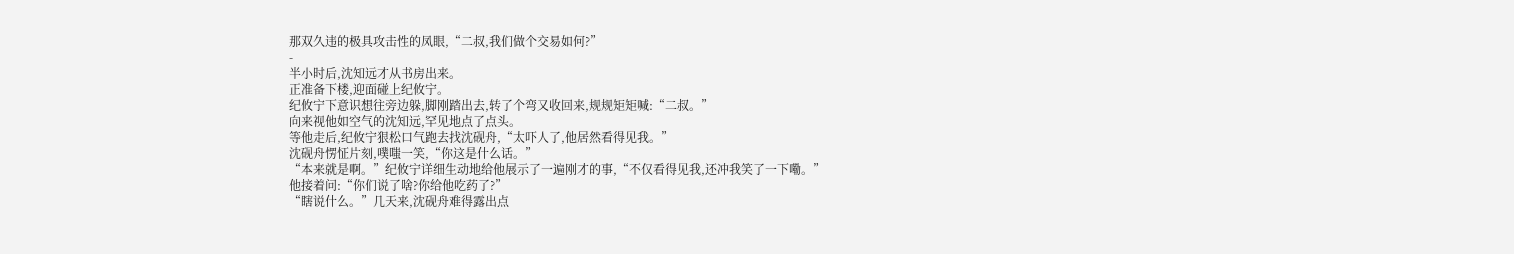那双久违的极具攻击性的凤眼,“二叔,我们做个交易如何?”
-
半小时后,沈知远才从书房出来。
正准备下楼,迎面碰上纪攸宁。
纪攸宁下意识想往旁边躲,脚刚踏出去,转了个弯又收回来,规规矩矩喊:“二叔。”
向来视他如空气的沈知远,罕见地点了点头。
等他走后,纪攸宁狠松口气跑去找沈砚舟,“太吓人了,他居然看得见我。”
沈砚舟愣怔片刻,噗嗤一笑,“你这是什么话。”
“本来就是啊。”纪攸宁详细生动地给他展示了一遍刚才的事,“不仅看得见我,还冲我笑了一下嘞。”
他接着问:“你们说了啥?你给他吃药了?”
“瞎说什么。”几天来,沈砚舟难得露出点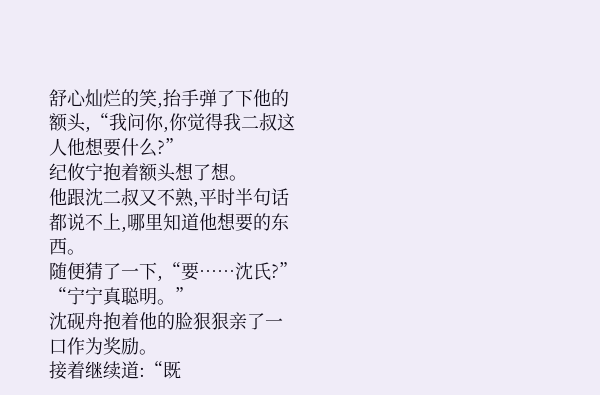舒心灿烂的笑,抬手弹了下他的额头,“我问你,你觉得我二叔这人他想要什么?”
纪攸宁抱着额头想了想。
他跟沈二叔又不熟,平时半句话都说不上,哪里知道他想要的东西。
随便猜了一下,“要……沈氏?”
“宁宁真聪明。”
沈砚舟抱着他的脸狠狠亲了一口作为奖励。
接着继续道:“既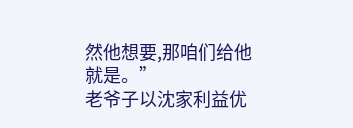然他想要,那咱们给他就是。”
老爷子以沈家利益优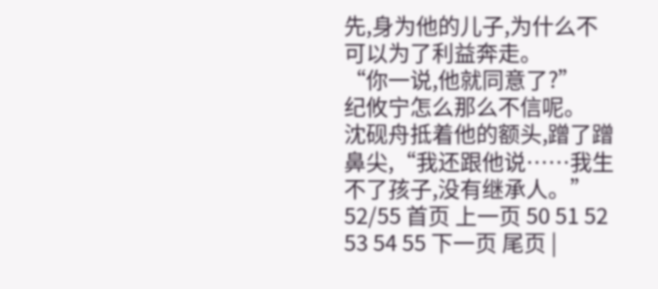先,身为他的儿子,为什么不可以为了利益奔走。
“你一说,他就同意了?”
纪攸宁怎么那么不信呢。
沈砚舟抵着他的额头,蹭了蹭鼻尖,“我还跟他说……我生不了孩子,没有继承人。”
52/55 首页 上一页 50 51 52 53 54 55 下一页 尾页 |